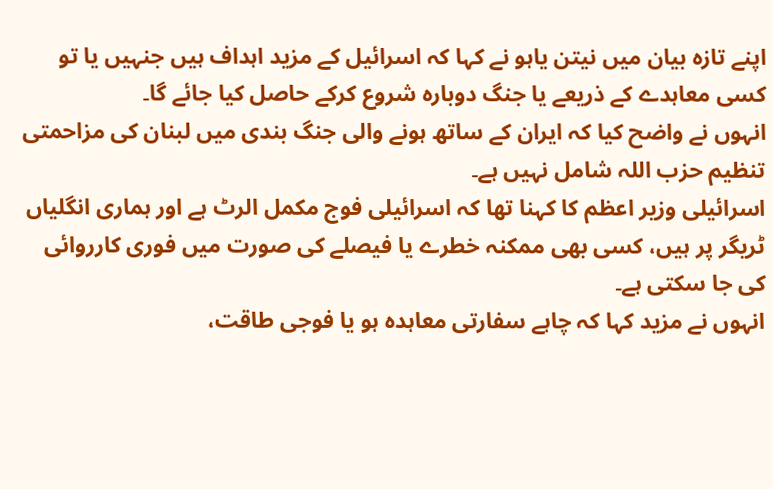اپنے تازہ بیان میں نیتن یاہو نے کہا کہ اسرائیل کے مزید اہداف ہیں جنہیں یا تو کسی معاہدے کے ذریعے یا جنگ دوبارہ شروع کرکے حاصل کیا جائے گا۔
انہوں نے واضح کیا کہ ایران کے ساتھ ہونے والی جنگ بندی میں لبنان کی مزاحمتی تنظیم حزب اللہ شامل نہیں ہے۔
اسرائیلی وزیر اعظم کا کہنا تھا کہ اسرائیلی فوج مکمل الرٹ ہے اور ہماری انگلیاں ٹریگر پر ہیں، کسی بھی ممکنہ خطرے یا فیصلے کی صورت میں فوری کارروائی کی جا سکتی ہے۔
انہوں نے مزید کہا کہ چاہے سفارتی معاہدہ ہو یا فوجی طاقت،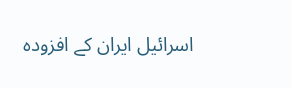اسرائیل ایران کے افزودہ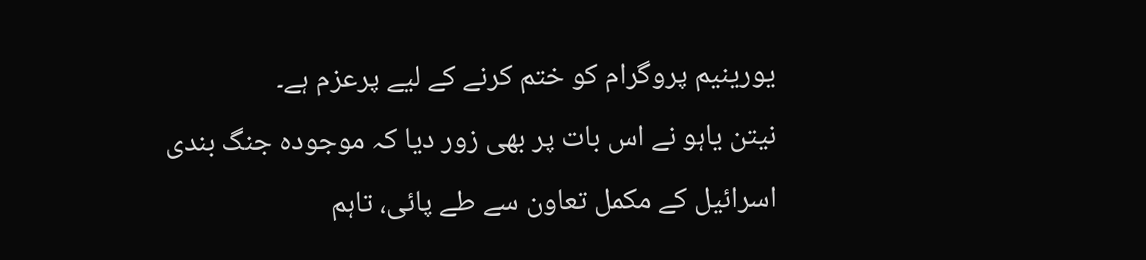یورینیم پروگرام کو ختم کرنے کے لیے پرعزم ہے۔
نیتن یاہو نے اس بات پر بھی زور دیا کہ موجودہ جنگ بندی اسرائیل کے مکمل تعاون سے طے پائی، تاہم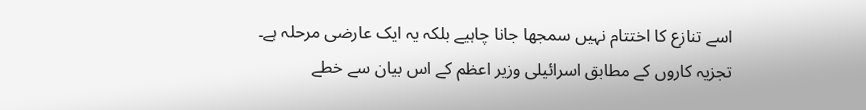اسے تنازع کا اختتام نہیں سمجھا جانا چاہیے بلکہ یہ ایک عارضی مرحلہ ہے۔
تجزیہ کاروں کے مطابق اسرائیلی وزیر اعظم کے اس بیان سے خطے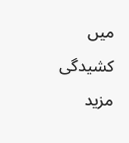میں کشیدگی مزید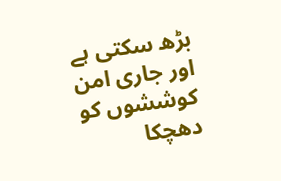بڑھ سکتی ہے اور جاری امن کوششوں کو دھچکا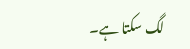لگ سکتا ہے۔